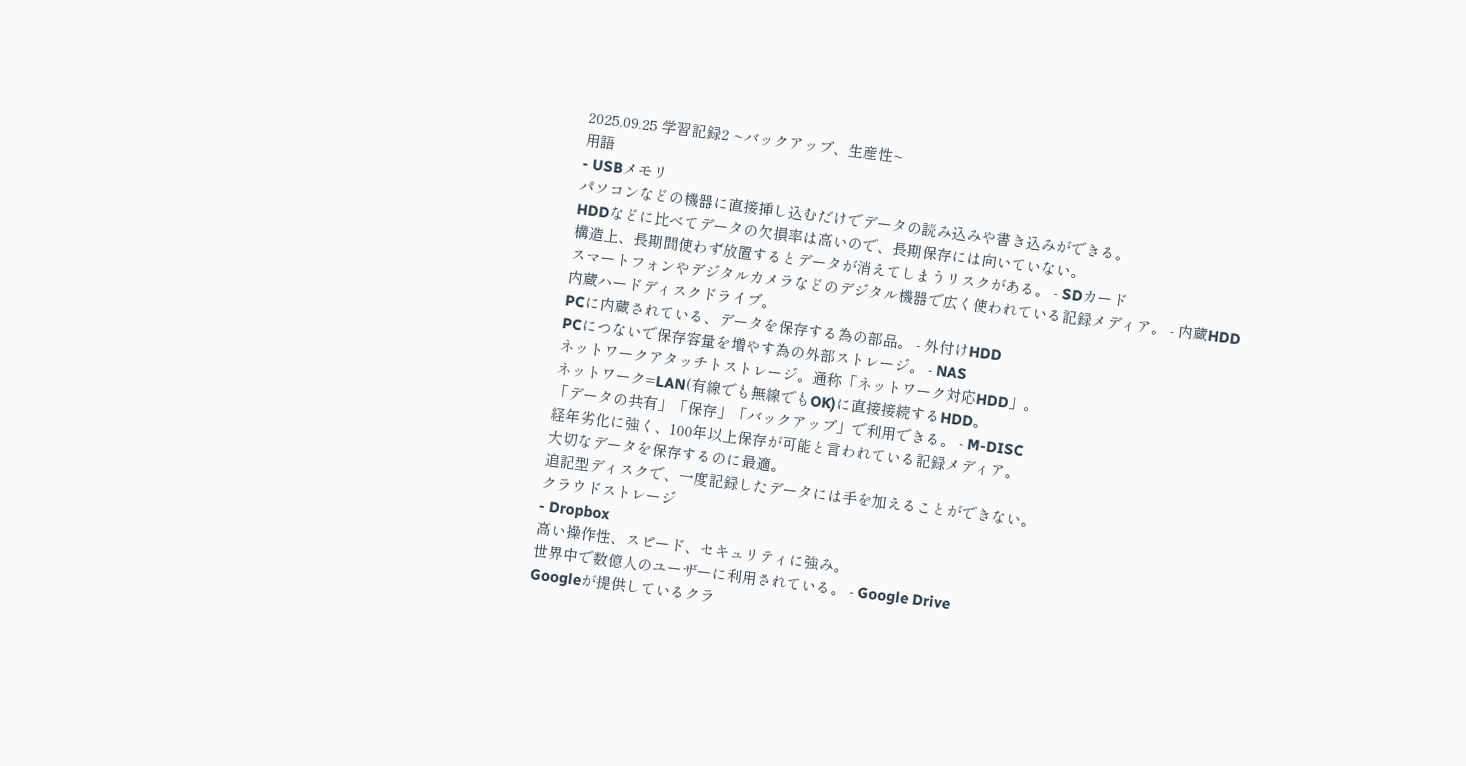2025.09.25 学習記録2 ~バックアップ、生産性~
用語
- USBメモリ
パソコンなどの機器に直接挿し込むだけでデータの読み込みや書き込みができる。
HDDなどに比べてデータの欠損率は高いので、長期保存には向いていない。
構造上、長期間使わず放置するとデータが消えてしまうリスクがある。 - SDカード
スマートフォンやデジタルカメラなどのデジタル機器で広く使われている記録メディア。 - 内蔵HDD
内蔵ハードディスクドライブ。
PCに内蔵されている、データを保存する為の部品。 - 外付けHDD
PCにつないで保存容量を増やす為の外部ストレージ。 - NAS
ネットワークアタッチトストレージ。通称「ネットワーク対応HDD」。
ネットワーク=LAN(有線でも無線でもOK)に直接接続するHDD。
「データの共有」「保存」「バックアップ」で利用できる。 - M-DISC
経年劣化に強く、100年以上保存が可能と言われている記録メディア。
大切なデータを保存するのに最適。
追記型ディスクで、一度記録したデータには手を加えることができない。
クラウドストレージ
- Dropbox
高い操作性、スピード、セキュリティに強み。
世界中で数億人のユーザーに利用されている。 - Google Drive
Googleが提供しているクラ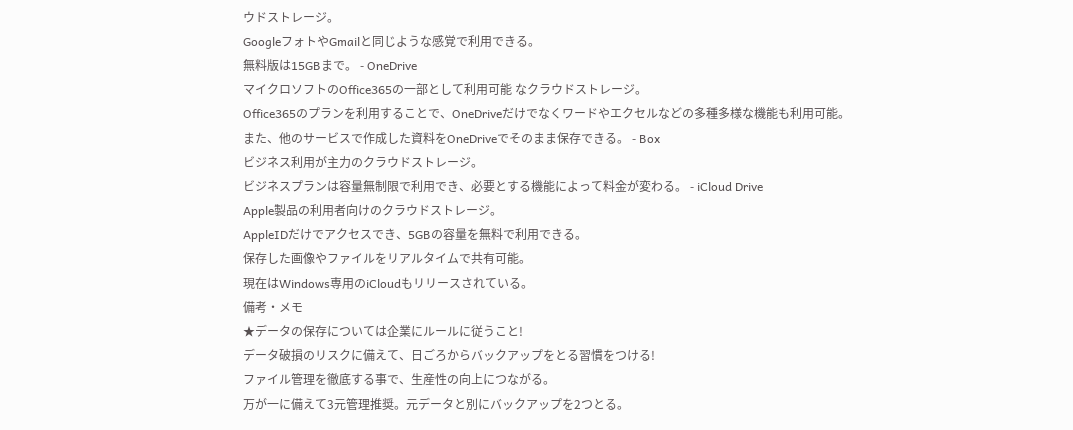ウドストレージ。
GoogleフォトやGmailと同じような感覚で利用できる。
無料版は15GBまで。 - OneDrive
マイクロソフトのOffice365の一部として利用可能 なクラウドストレージ。
Office365のプランを利用することで、OneDriveだけでなくワードやエクセルなどの多種多様な機能も利用可能。
また、他のサービスで作成した資料をOneDriveでそのまま保存できる。 - Box
ビジネス利用が主力のクラウドストレージ。
ビジネスプランは容量無制限で利用でき、必要とする機能によって料金が変わる。 - iCloud Drive
Apple製品の利用者向けのクラウドストレージ。
AppleIDだけでアクセスでき、5GBの容量を無料で利用できる。
保存した画像やファイルをリアルタイムで共有可能。
現在はWindows専用のiCloudもリリースされている。
備考・メモ
★データの保存については企業にルールに従うこと!
データ破損のリスクに備えて、日ごろからバックアップをとる習慣をつける!
ファイル管理を徹底する事で、生産性の向上につながる。
万が一に備えて3元管理推奨。元データと別にバックアップを2つとる。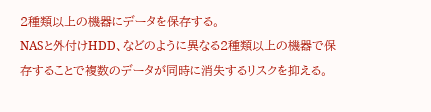2種類以上の機器にデータを保存する。
NASと外付けHDD、などのように異なる2種類以上の機器で保存することで複数のデータが同時に消失するリスクを抑える。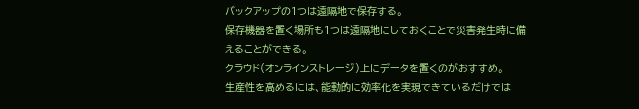バックアップの1つは遠隔地で保存する。
保存機器を置く場所も1つは遠隔地にしておくことで災害発生時に備えることができる。
クラウド(オンラインストレージ)上にデータを置くのがおすすめ。
生産性を高めるには、能動的に効率化を実現できているだけでは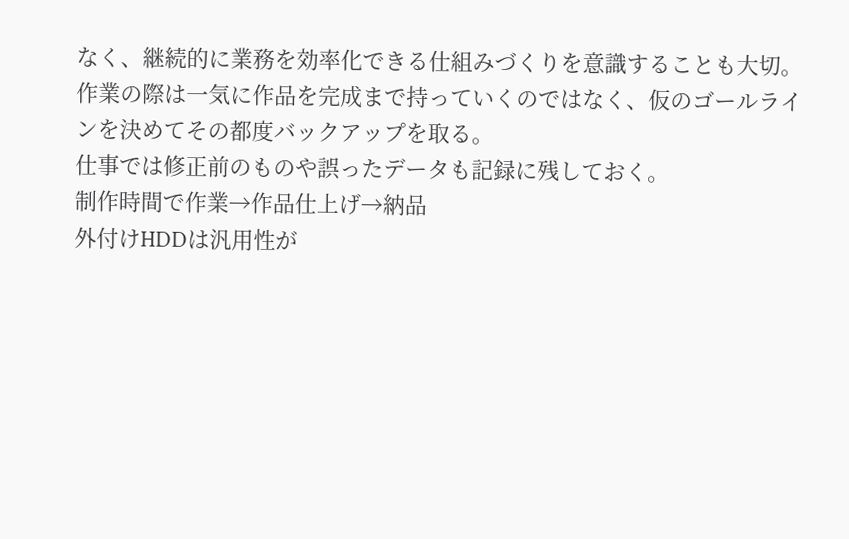なく、継続的に業務を効率化できる仕組みづくりを意識することも大切。
作業の際は一気に作品を完成まで持っていくのではなく、仮のゴールラインを決めてその都度バックアップを取る。
仕事では修正前のものや誤ったデータも記録に残しておく。
制作時間で作業→作品仕上げ→納品
外付けHDDは汎用性が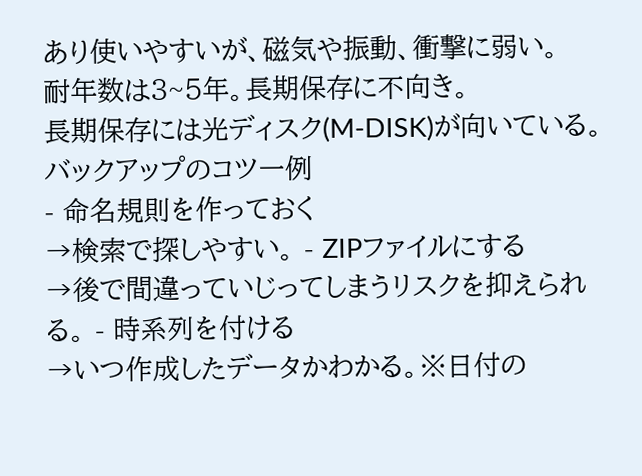あり使いやすいが、磁気や振動、衝撃に弱い。
耐年数は3~5年。長期保存に不向き。
長期保存には光ディスク(M-DISK)が向いている。
バックアップのコツ一例
- 命名規則を作っておく
→検索で探しやすい。 - ZIPファイルにする
→後で間違っていじってしまうリスクを抑えられる。 - 時系列を付ける
→いつ作成したデータかわかる。※日付の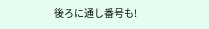後ろに通し番号も!